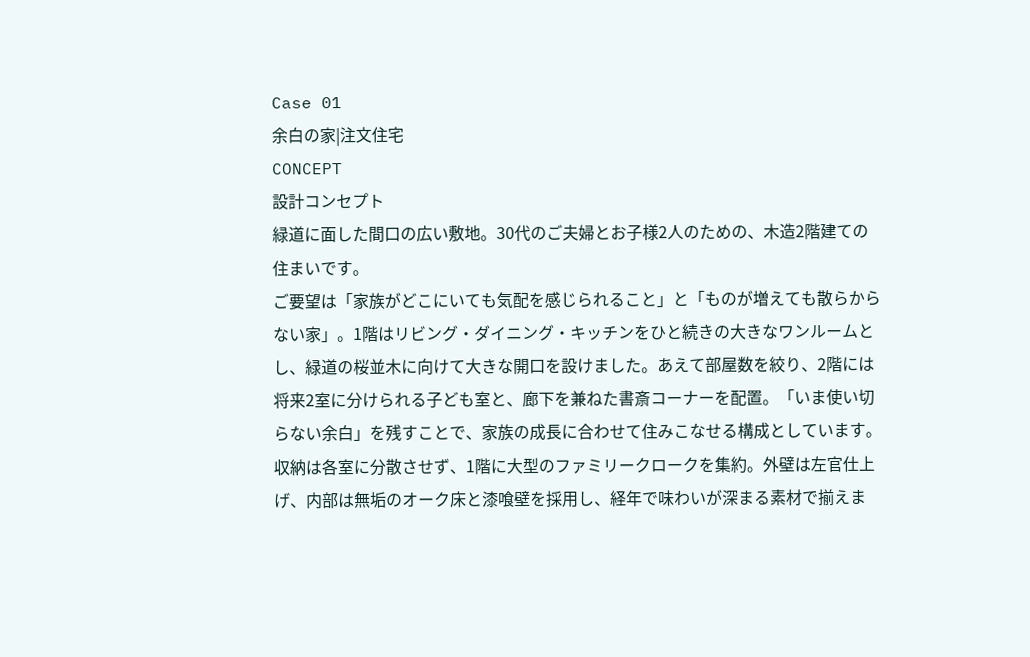Case 01
余白の家|注文住宅
CONCEPT
設計コンセプト
緑道に面した間口の広い敷地。30代のご夫婦とお子様2人のための、木造2階建ての住まいです。
ご要望は「家族がどこにいても気配を感じられること」と「ものが増えても散らからない家」。1階はリビング・ダイニング・キッチンをひと続きの大きなワンルームとし、緑道の桜並木に向けて大きな開口を設けました。あえて部屋数を絞り、2階には将来2室に分けられる子ども室と、廊下を兼ねた書斎コーナーを配置。「いま使い切らない余白」を残すことで、家族の成長に合わせて住みこなせる構成としています。
収納は各室に分散させず、1階に大型のファミリークロークを集約。外壁は左官仕上げ、内部は無垢のオーク床と漆喰壁を採用し、経年で味わいが深まる素材で揃えま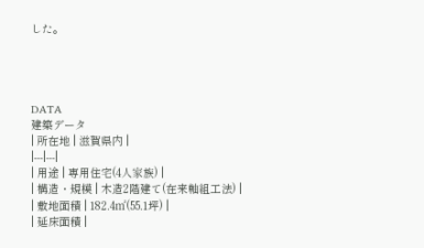した。




DATA
建築データ
| 所在地 | 滋賀県内 |
|---|---|
| 用途 | 専用住宅(4人家族) |
| 構造・規模 | 木造2階建て(在来軸組工法) |
| 敷地面積 | 182.4㎡(55.1坪) |
| 延床面積 |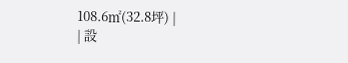108.6㎡(32.8坪) |
| 設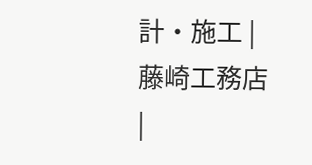計・施工 | 藤崎工務店 |